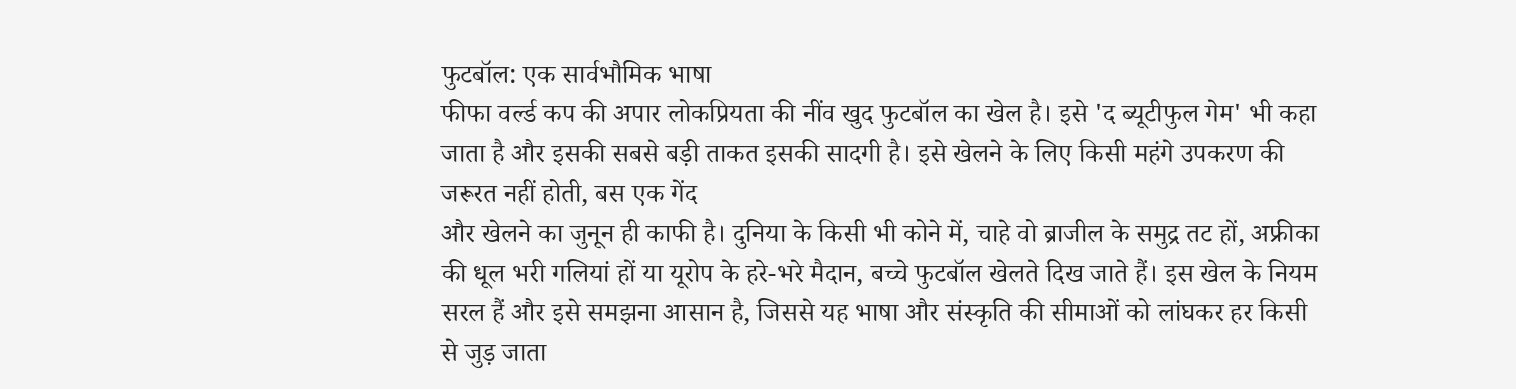फुटबॉल: एक सार्वभौमिक भाषा
फीफा वर्ल्ड कप की अपार लोकप्रियता की नींव खुद फुटबॉल का खेल है। इसे 'द ब्यूटीफुल गेम' भी कहा जाता है और इसकी सबसे बड़ी ताकत इसकी सादगी है। इसे खेलने के लिए किसी महंगे उपकरण की जरूरत नहीं होती, बस एक गेंद
और खेलने का जुनून ही काफी है। दुनिया के किसी भी कोने में, चाहे वो ब्राजील के समुद्र तट हों, अफ्रीका की धूल भरी गलियां हों या यूरोप के हरे-भरे मैदान, बच्चे फुटबॉल खेलते दिख जाते हैं। इस खेल के नियम सरल हैं और इसे समझना आसान है, जिससे यह भाषा और संस्कृति की सीमाओं को लांघकर हर किसी से जुड़ जाता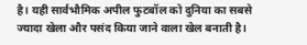है। यही सार्वभौमिक अपील फुटबॉल को दुनिया का सबसे ज्यादा खेला और पसंद किया जाने वाला खेल बनाती है।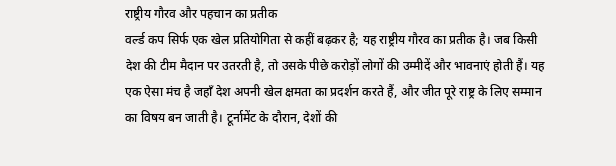राष्ट्रीय गौरव और पहचान का प्रतीक
वर्ल्ड कप सिर्फ एक खेल प्रतियोगिता से कहीं बढ़कर है; यह राष्ट्रीय गौरव का प्रतीक है। जब किसी देश की टीम मैदान पर उतरती है, तो उसके पीछे करोड़ों लोगों की उम्मीदें और भावनाएं होती हैं। यह एक ऐसा मंच है जहाँ देश अपनी खेल क्षमता का प्रदर्शन करते हैं, और जीत पूरे राष्ट्र के लिए सम्मान का विषय बन जाती है। टूर्नामेंट के दौरान, देशों की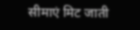सीमाएं मिट जाती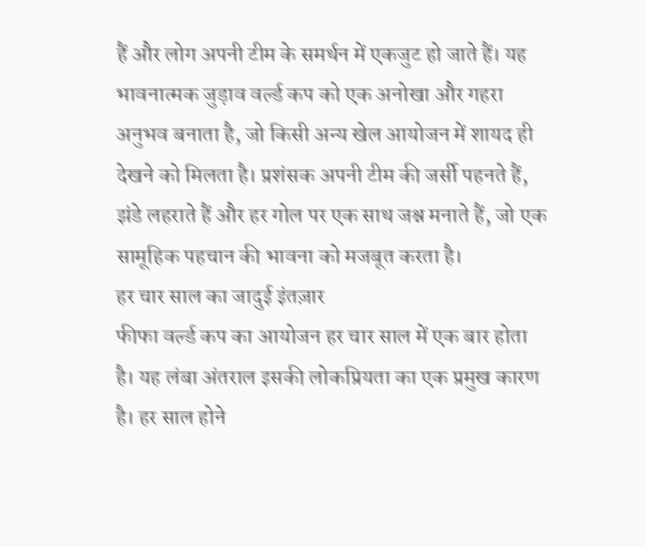हैं और लोग अपनी टीम के समर्थन में एकजुट हो जाते हैं। यह भावनात्मक जुड़ाव वर्ल्ड कप को एक अनोखा और गहरा अनुभव बनाता है, जो किसी अन्य खेल आयोजन में शायद ही देखने को मिलता है। प्रशंसक अपनी टीम की जर्सी पहनते हैं, झंडे लहराते हैं और हर गोल पर एक साथ जश्न मनाते हैं, जो एक सामूहिक पहचान की भावना को मजबूत करता है।
हर चार साल का जादुई इंतज़ार
फीफा वर्ल्ड कप का आयोजन हर चार साल में एक बार होता है। यह लंबा अंतराल इसकी लोकप्रियता का एक प्रमुख कारण है। हर साल होने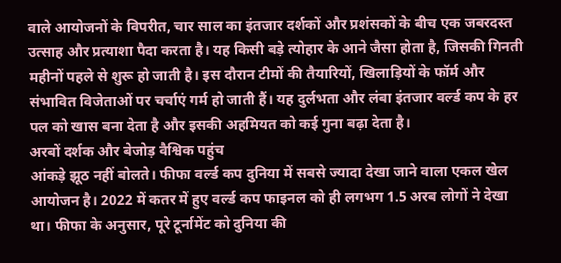वाले आयोजनों के विपरीत, चार साल का इंतजार दर्शकों और प्रशंसकों के बीच एक जबरदस्त उत्साह और प्रत्याशा पैदा करता है। यह किसी बड़े त्योहार के आने जैसा होता है, जिसकी गिनती महीनों पहले से शुरू हो जाती है। इस दौरान टीमों की तैयारियों, खिलाड़ियों के फॉर्म और संभावित विजेताओं पर चर्चाएं गर्म हो जाती हैं। यह दुर्लभता और लंबा इंतजार वर्ल्ड कप के हर पल को खास बना देता है और इसकी अहमियत को कई गुना बढ़ा देता है।
अरबों दर्शक और बेजोड़ वैश्विक पहुंच
आंकड़े झूठ नहीं बोलते। फीफा वर्ल्ड कप दुनिया में सबसे ज्यादा देखा जाने वाला एकल खेल आयोजन है। 2022 में कतर में हुए वर्ल्ड कप फाइनल को ही लगभग 1.5 अरब लोगों ने देखा था। फीफा के अनुसार, पूरे टूर्नामेंट को दुनिया की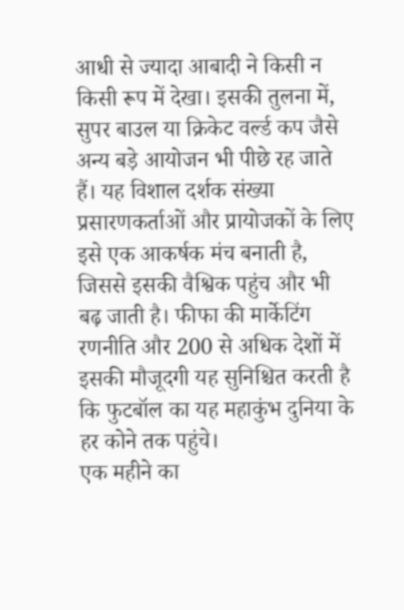आधी से ज्यादा आबादी ने किसी न किसी रूप में देखा। इसकी तुलना में, सुपर बाउल या क्रिकेट वर्ल्ड कप जैसे अन्य बड़े आयोजन भी पीछे रह जाते हैं। यह विशाल दर्शक संख्या प्रसारणकर्ताओं और प्रायोजकों के लिए इसे एक आकर्षक मंच बनाती है, जिससे इसकी वैश्विक पहुंच और भी बढ़ जाती है। फीफा की मार्केटिंग रणनीति और 200 से अधिक देशों में इसकी मौजूदगी यह सुनिश्चित करती है कि फुटबॉल का यह महाकुंभ दुनिया के हर कोने तक पहुंचे।
एक महीने का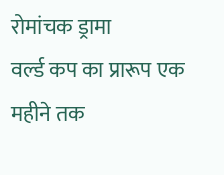रोमांचक ड्रामा
वर्ल्ड कप का प्रारूप एक महीने तक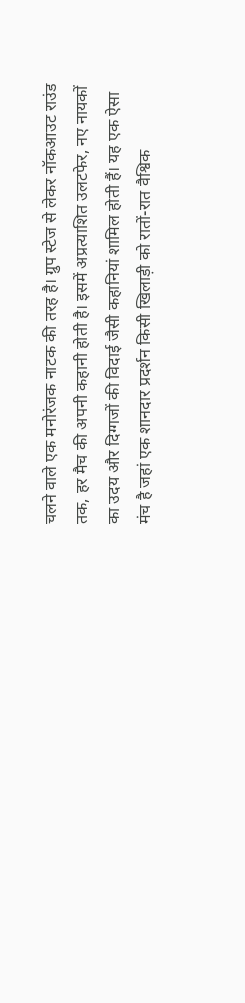चलने वाले एक मनोरंजक नाटक की तरह है। ग्रुप स्टेज से लेकर नॉकआउट राउंड तक, हर मैच की अपनी कहानी होती है। इसमें अप्रत्याशित उलटफेर, नए नायकों का उदय और दिग्गजों की विदाई जैसी कहानियां शामिल होती हैं। यह एक ऐसा मंच है जहां एक शानदार प्रदर्शन किसी खिलाड़ी को रातों-रात वैश्विक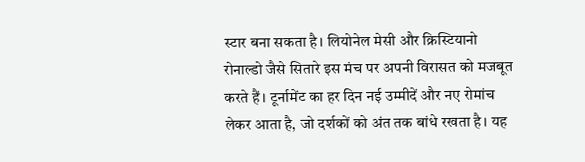स्टार बना सकता है। लियोनेल मेसी और क्रिस्टियानो रोनाल्डो जैसे सितारे इस मंच पर अपनी विरासत को मजबूत करते हैं। टूर्नामेंट का हर दिन नई उम्मीदें और नए रोमांच लेकर आता है, जो दर्शकों को अंत तक बांधे रखता है। यह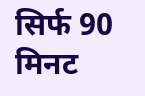सिर्फ 90 मिनट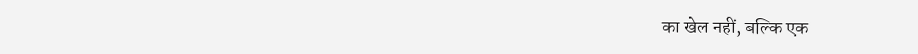का खेल नहीं, बल्कि एक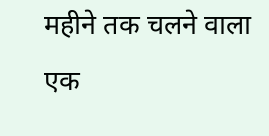महीने तक चलने वाला एक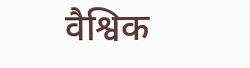वैश्विक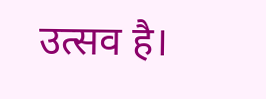उत्सव है।